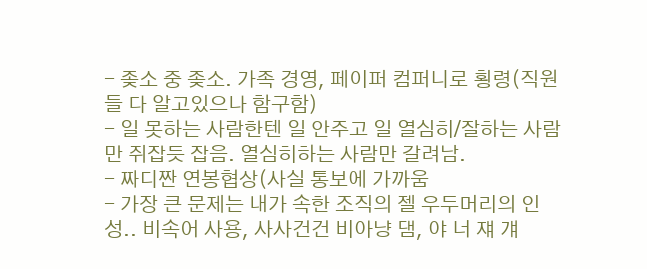- 좆소 중 좆소. 가족 경영, 페이퍼 컴퍼니로 횡령(직원들 다 알고있으나 함구함)
- 일 못하는 사람한텐 일 안주고 일 열심히/잘하는 사람만 쥐잡듯 잡음. 열심히하는 사람만 갈려남.
- 짜디짠 연봉협상(사실 통보에 가까움
- 가장 큰 문제는 내가 속한 조직의 젤 우두머리의 인성.. 비속어 사용, 사사건건 비아냥 댐, 야 너 쟤 걔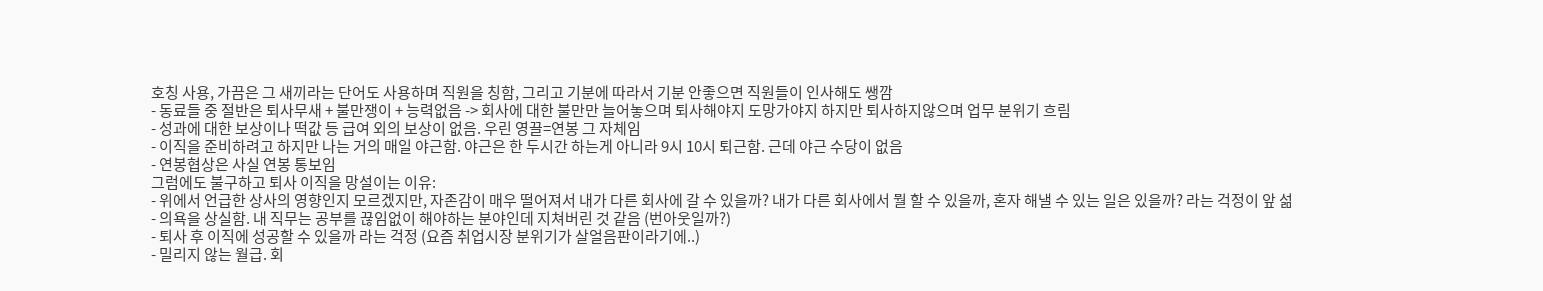호칭 사용, 가끔은 그 새끼라는 단어도 사용하며 직원을 칭함, 그리고 기분에 따라서 기분 안좋으면 직원들이 인사해도 쌩깜
- 동료들 중 절반은 퇴사무새 + 불만쟁이 + 능력없음 -> 회사에 대한 불만만 늘어놓으며 퇴사해야지 도망가야지 하지만 퇴사하지않으며 업무 분위기 흐림
- 성과에 대한 보상이나 떡값 등 급여 외의 보상이 없음. 우린 영끌=연봉 그 자체임
- 이직을 준비하려고 하지만 나는 거의 매일 야근함. 야근은 한 두시간 하는게 아니라 9시 10시 퇴근함. 근데 야근 수당이 없음
- 연봉협상은 사실 연봉 통보임
그럼에도 불구하고 퇴사 이직을 망설이는 이유:
- 위에서 언급한 상사의 영향인지 모르겠지만, 자존감이 매우 떨어져서 내가 다른 회사에 갈 수 있을까? 내가 다른 회사에서 뭘 할 수 있을까, 혼자 해낼 수 있는 일은 있을까? 라는 걱정이 앞 섦
- 의욕을 상실함. 내 직무는 공부를 끊임없이 해야하는 분야인데 지쳐버린 것 같음 (번아웃일까?)
- 퇴사 후 이직에 성공할 수 있을까 라는 걱정 (요즘 취업시장 분위기가 살얼음판이라기에..)
- 밀리지 않는 월급. 회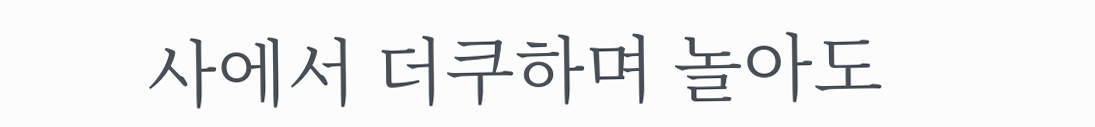사에서 더쿠하며 놀아도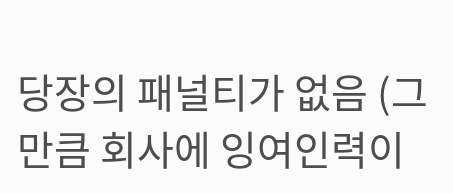당장의 패널티가 없음 (그만큼 회사에 잉여인력이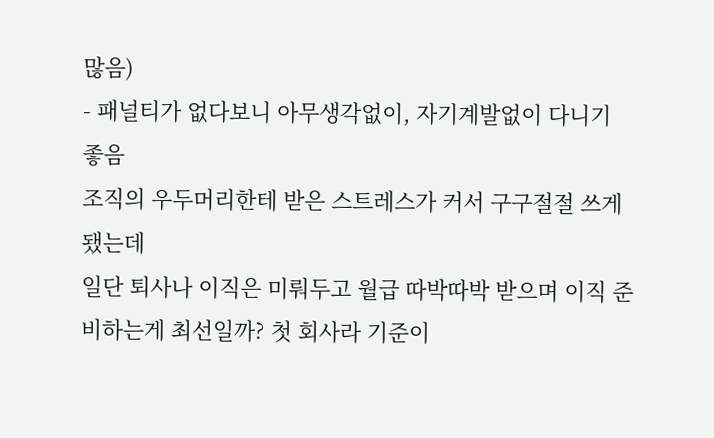많음)
- 패널티가 없다보니 아무생각없이, 자기계발없이 다니기 좋음
조직의 우두머리한테 받은 스트레스가 커서 구구절절 쓰게됐는데
일단 퇴사나 이직은 미뤄두고 월급 따박따박 받으며 이직 준비하는게 최선일까? 첫 회사라 기준이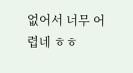없어서 너무 어렵네 ㅎㅎ